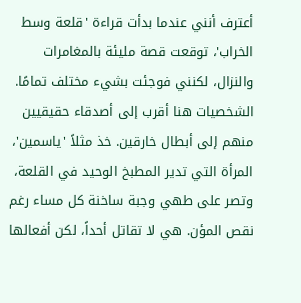أعترف أنني عندما بدأت قراءة 'قلعة وسط الخراب'، توقعت قصة مليئة بالمغامرات والنزال، لكنني فوجئت بشيء مختلف تمامًا. الشخصيات هنا أقرب إلى أصدقاء حقيقيين منهم إلى أبطال خارقين. خذ مثلاً 'ياسمين'، المرأة التي تدير المطبخ الوحيد في القلعة، وتصر على طهي وجبة ساخنة كل مساء رغم نقص المؤن. هي لا تقاتل أحداً، لكن أفعالها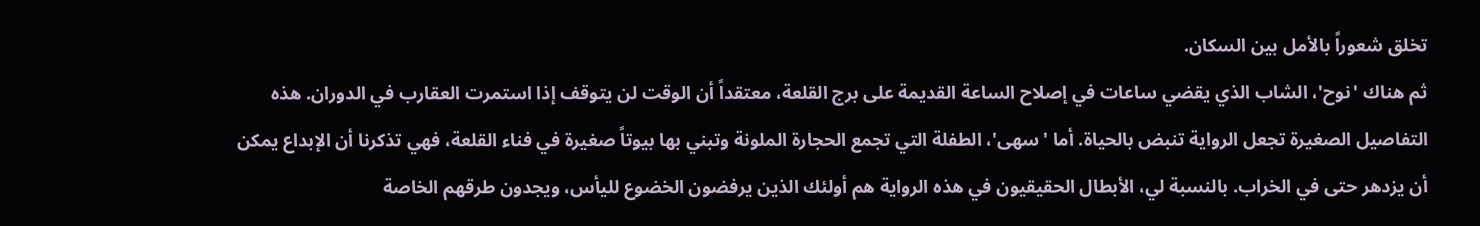تخلق شعوراً بالأمل بين السكان.
ثم هناك 'نوح'، الشاب الذي يقضي ساعات في إصلاح الساعة القديمة على برج القلعة، معتقداً أن الوقت لن يتوقف إذا استمرت العقارب في الدوران. هذه التفاصيل الصغيرة تجعل الرواية تنبض بالحياة. أما 'سهى'، الطفلة التي تجمع الحجارة الملونة وتبني بها بيوتاً صغيرة في فناء القلعة، فهي تذكرنا أن الإبداع يمكن أن يزدهر حتى في الخراب. بالنسبة لي، الأبطال الحقيقيون في هذه الرواية هم أولئك الذين يرفضون الخضوع لليأس، ويجدون طرقهم الخاصة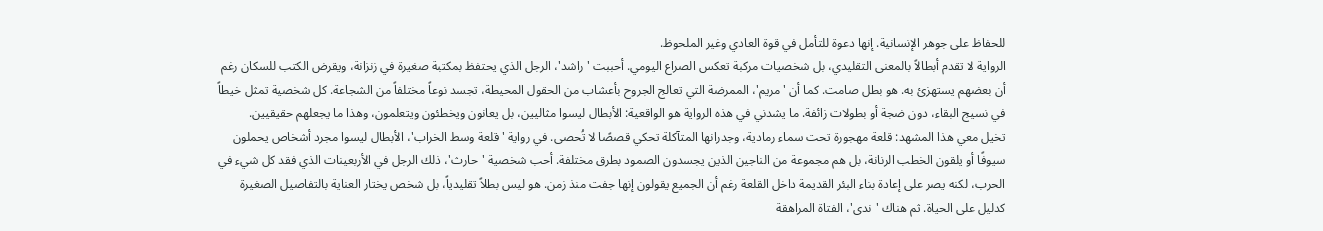للحفاظ على جوهر الإنسانية. إنها دعوة للتأمل في قوة العادي وغير الملحوظ.
الرواية لا تقدم أبطالاً بالمعنى التقليدي، بل شخصيات مركبة تعكس الصراع اليومي. أحببت 'راشد'، الرجل الذي يحتفظ بمكتبة صغيرة في زنزانة، ويقرض الكتب للسكان رغم أن بعضهم يستهزئ به. هو بطل صامت. كما أن 'مريم'، الممرضة التي تعالج الجروح بأعشاب من الحقول المحيطة، تجسد نوعاً مختلفاً من الشجاعة. كل شخصية تمثل خيطاً في نسيج البقاء، دون ضجة أو بطولات زائفة. ما يشدني في هذه الرواية هو الواقعية: الأبطال ليسوا مثاليين، بل يعانون ويخطئون ويتعلمون، وهذا ما يجعلهم حقيقيين.
تخيل معي هذا المشهد: قلعة مهجورة تحت سماء رمادية، وجدرانها المتآكلة تحكي قصصًا لا تُحصى. في رواية 'قلعة وسط الخراب'، الأبطال ليسوا مجرد أشخاص يحملون سيوفًا أو يلقون الخطب الرنانة، بل هم مجموعة من الناجين الذين يجسدون الصمود بطرق مختلفة. أحب شخصية 'حارث'، ذلك الرجل في الأربعينات الذي فقد كل شيء في الحرب، لكنه يصر على إعادة بناء البئر القديمة داخل القلعة رغم أن الجميع يقولون إنها جفت منذ زمن. هو ليس بطلاً تقليدياً، بل شخص يختار العناية بالتفاصيل الصغيرة كدليل على الحياة. ثم هناك 'ندى'، الفتاة المراهقة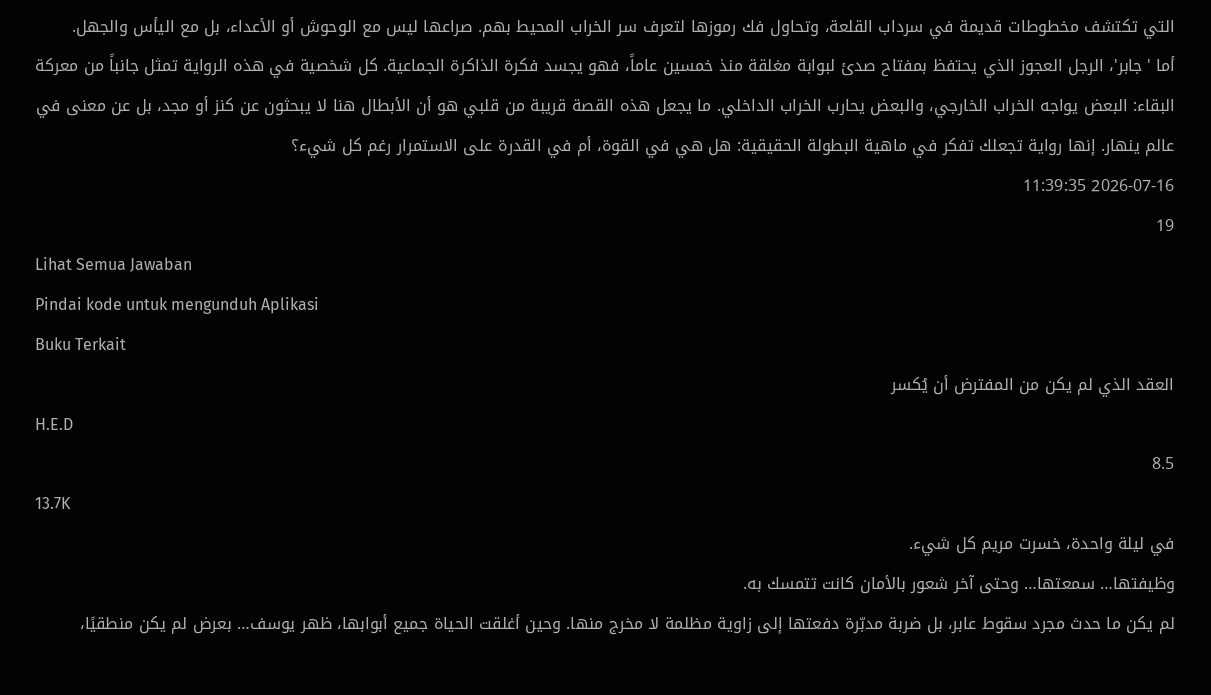التي تكتشف مخطوطات قديمة في سرداب القلعة، وتحاول فك رموزها لتعرف سر الخراب المحيط بهم. صراعها ليس مع الوحوش أو الأعداء، بل مع اليأس والجهل.
أما 'جابر'، الرجل العجوز الذي يحتفظ بمفتاح صدئ لبوابة مغلقة منذ خمسين عاماً، فهو يجسد فكرة الذاكرة الجماعية. كل شخصية في هذه الرواية تمثل جانباً من معركة البقاء: البعض يواجه الخراب الخارجي، والبعض يحارب الخراب الداخلي. ما يجعل هذه القصة قريبة من قلبي هو أن الأبطال هنا لا يبحثون عن كنز أو مجد، بل عن معنى في عالم ينهار. إنها رواية تجعلك تفكر في ماهية البطولة الحقيقية: هل هي في القوة، أم في القدرة على الاستمرار رغم كل شيء؟
2026-07-16 11:39:35
19
Lihat Semua Jawaban
Pindai kode untuk mengunduh Aplikasi
Buku Terkait
العقد الذي لم يكن من المفترض أن يُكسر
H.E.D
8.5
13.7K
في ليلة واحدة، خسرت مريم كل شيء.
وظيفتها… سمعتها… وحتى آخر شعور بالأمان كانت تتمسك به.
لم يكن ما حدث مجرد سقوط عابر، بل ضربة مدبّرة دفعتها إلى زاوية مظلمة لا مخرج منها. وحين أغلقت الحياة جميع أبوابها، ظهر يوسف… بعرض لم يكن منطقيًا،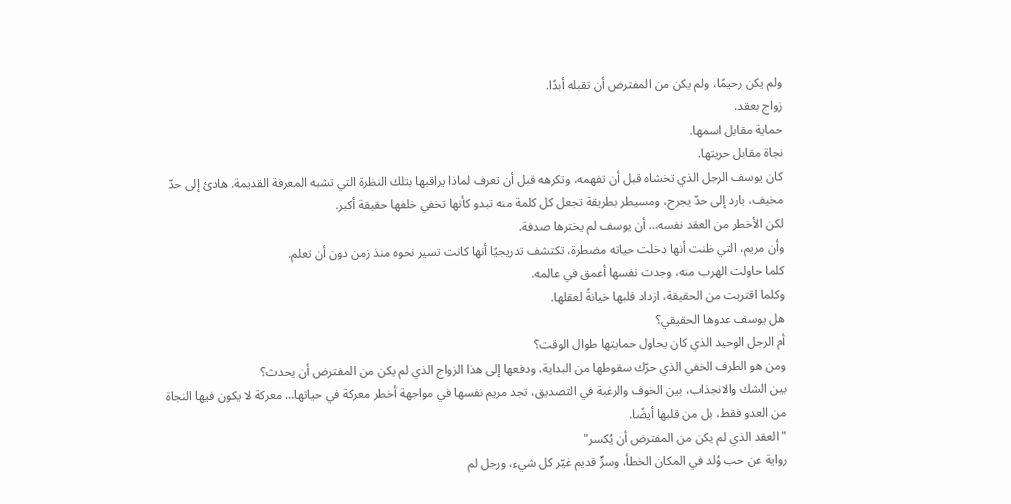ولم يكن رحيمًا، ولم يكن من المفترض أن تقبله أبدًا.
زواج بعقد.
حماية مقابل اسمها.
نجاة مقابل حريتها.
كان يوسف الرجل الذي تخشاه قبل أن تفهمه، وتكرهه قبل أن تعرف لماذا يراقبها بتلك النظرة التي تشبه المعرفة القديمة. هادئ إلى حدّ مخيف، بارد إلى حدّ يجرح، ومسيطر بطريقة تجعل كل كلمة منه تبدو كأنها تخفي خلفها حقيقة أكبر.
لكن الأخطر من العقد نفسه… أن يوسف لم يخترها صدفة.
وأن مريم، التي ظنت أنها دخلت حياته مضطرة، تكتشف تدريجيًا أنها كانت تسير نحوه منذ زمن دون أن تعلم.
كلما حاولت الهرب منه، وجدت نفسها أعمق في عالمه.
وكلما اقتربت من الحقيقة، ازداد قلبها خيانةً لعقلها.
هل يوسف عدوها الحقيقي؟
أم الرجل الوحيد الذي كان يحاول حمايتها طوال الوقت؟
ومن هو الطرف الخفي الذي حرّك سقوطها من البداية، ودفعها إلى هذا الزواج الذي لم يكن من المفترض أن يحدث؟
بين الشك والانجذاب، بين الخوف والرغبة في التصديق، تجد مريم نفسها في مواجهة أخطر معركة في حياتها… معركة لا يكون فيها النجاة من العدو فقط، بل من قلبها أيضًا.
"العقد الذي لم يكن من المفترض أن يُكسر"
رواية عن حب وُلد في المكان الخطأ، وسرٍّ قديم غيّر كل شيء، ورجل لم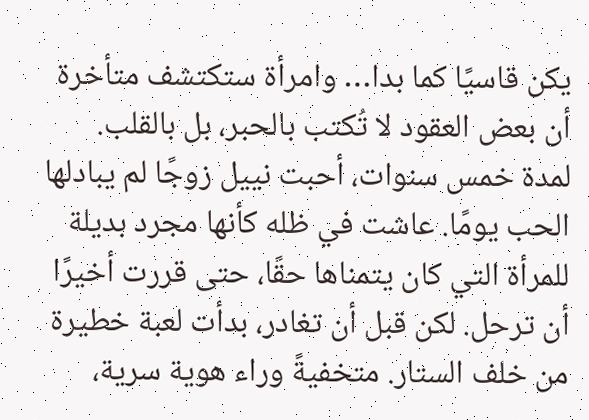يكن قاسيًا كما بدا… وامرأة ستكتشف متأخرة أن بعض العقود لا تُكتب بالحبر، بل بالقلب.
لمدة خمس سنوات، أحبت نييل زوجًا لم يبادلها الحب يومًا. عاشت في ظله كأنها مجرد بديلة للمرأة التي كان يتمناها حقًا، حتى قررت أخيرًا أن ترحل. لكن قبل أن تغادر، بدأت لعبة خطيرة من خلف الستار. متخفيةً وراء هوية سرية،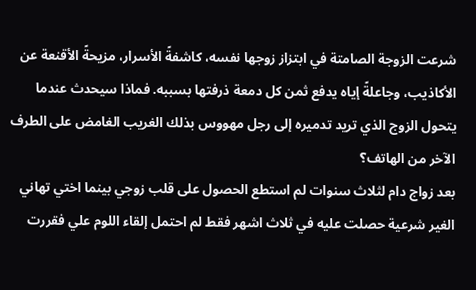شرعت الزوجة الصامتة في ابتزاز زوجها نفسه، كاشفةً الأسرار، مزيحةً الأقنعة عن الأكاذيب، وجاعلةً إياه يدفع ثمن كل دمعة ذرفتها بسببه. فماذا سيحدث عندما يتحول الزوج الذي تريد تدميره إلى رجل مهووس بذلك الغريب الغامض على الطرف الآخر من الهاتف؟
بعد زواج دام لثلاث سنوات لم استطع الحصول على قلب زوجي بينما اختي تهاني الغير شرعية حصلت عليه في ثلاث اشهر فقط لم احتمل إلقاء اللوم علي فقررت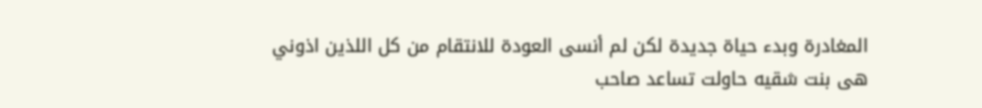المغادرة وبدء حياة جديدة لكن لم أنسى العودة للانتقام من كل اللذين اذوني
هى بنت شقيه حاولت تساعد صاحب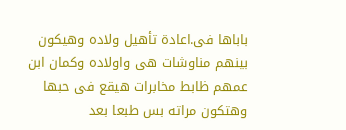باباها فى.اعادة تأهيل ولاده وهيكون بينهم مناوشات هى واولاده وكمان ابن عمهم ظابط مخابرات هيقع فى حبها وهتكون مراته بس طبعا بعد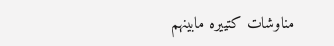مناوشات كتييره مابينهم